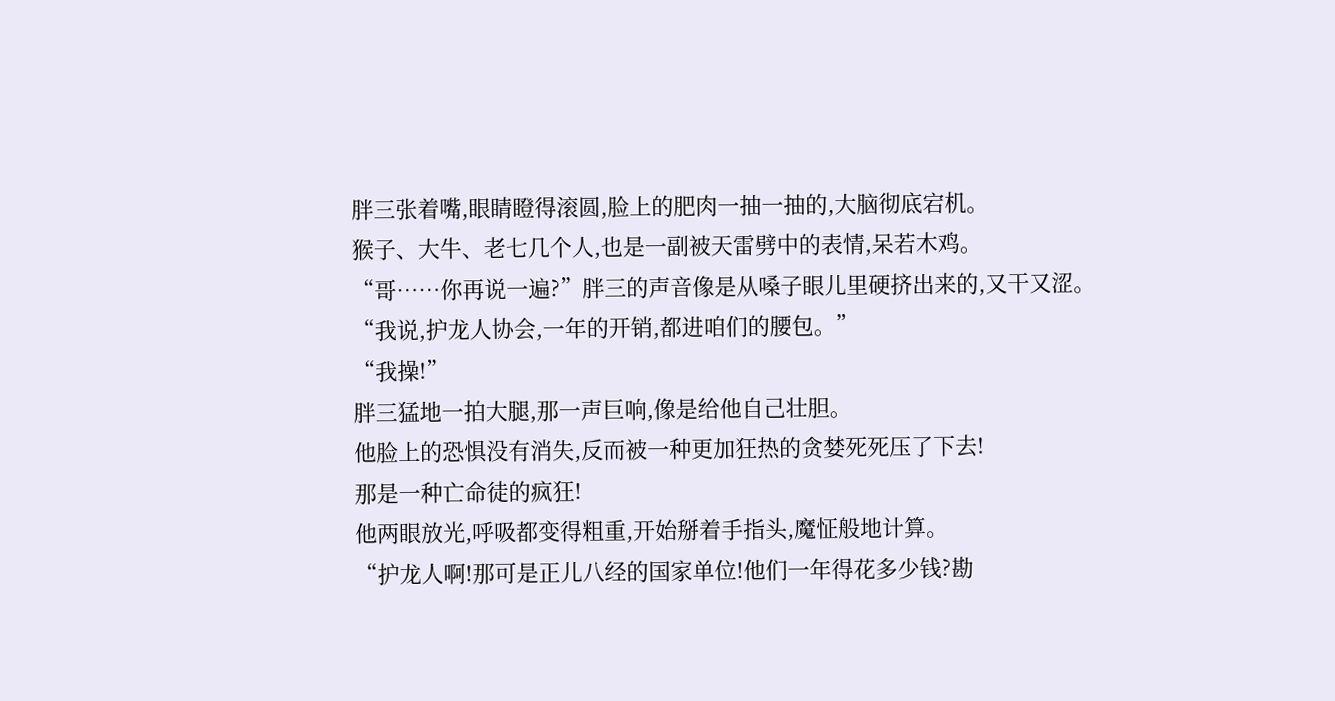胖三张着嘴,眼睛瞪得滚圆,脸上的肥肉一抽一抽的,大脑彻底宕机。
猴子、大牛、老七几个人,也是一副被天雷劈中的表情,呆若木鸡。
“哥……你再说一遍?”胖三的声音像是从嗓子眼儿里硬挤出来的,又干又涩。
“我说,护龙人协会,一年的开销,都进咱们的腰包。”
“我操!”
胖三猛地一拍大腿,那一声巨响,像是给他自己壮胆。
他脸上的恐惧没有消失,反而被一种更加狂热的贪婪死死压了下去!
那是一种亡命徒的疯狂!
他两眼放光,呼吸都变得粗重,开始掰着手指头,魔怔般地计算。
“护龙人啊!那可是正儿八经的国家单位!他们一年得花多少钱?勘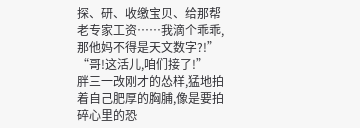探、研、收缴宝贝、给那帮老专家工资……我滴个乖乖,那他妈不得是天文数字?!”
“哥!这活儿,咱们接了!”
胖三一改刚才的怂样,猛地拍着自己肥厚的胸脯,像是要拍碎心里的恐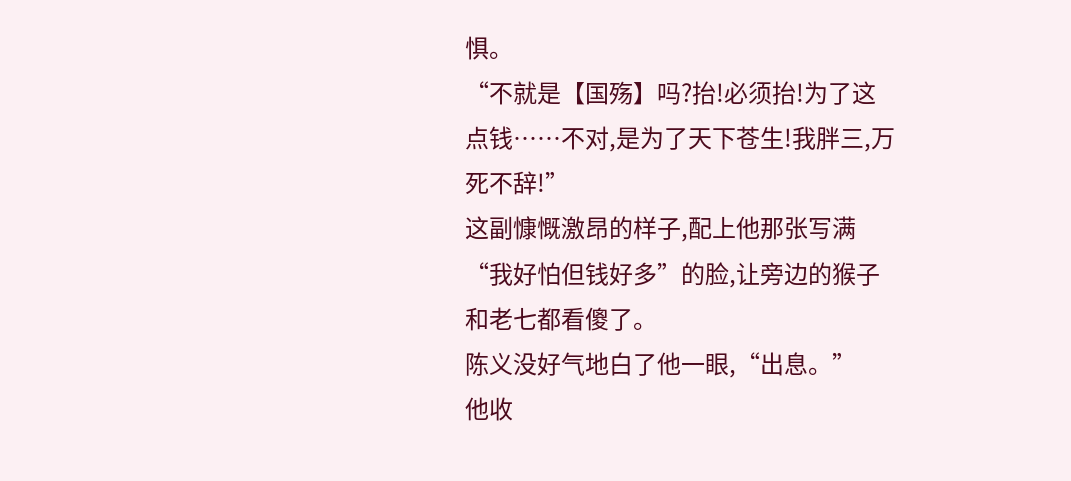惧。
“不就是【国殇】吗?抬!必须抬!为了这点钱……不对,是为了天下苍生!我胖三,万死不辞!”
这副慷慨激昂的样子,配上他那张写满“我好怕但钱好多”的脸,让旁边的猴子和老七都看傻了。
陈义没好气地白了他一眼,“出息。”
他收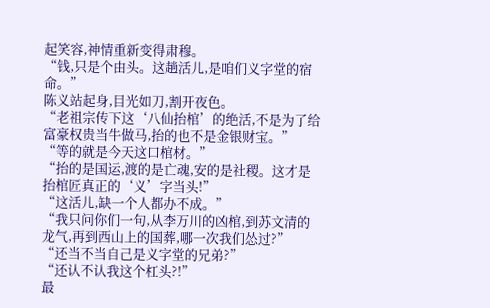起笑容,神情重新变得肃穆。
“钱,只是个由头。这趟活儿,是咱们义字堂的宿命。”
陈义站起身,目光如刀,割开夜色。
“老祖宗传下这‘八仙抬棺’的绝活,不是为了给富豪权贵当牛做马,抬的也不是金银财宝。”
“等的就是今天这口棺材。”
“抬的是国运,渡的是亡魂,安的是社稷。这才是抬棺匠真正的‘义’字当头!”
“这活儿,缺一个人都办不成。”
“我只问你们一句,从李万川的凶棺,到苏文清的龙气,再到西山上的国葬,哪一次我们怂过?”
“还当不当自己是义字堂的兄弟?”
“还认不认我这个杠头?!”
最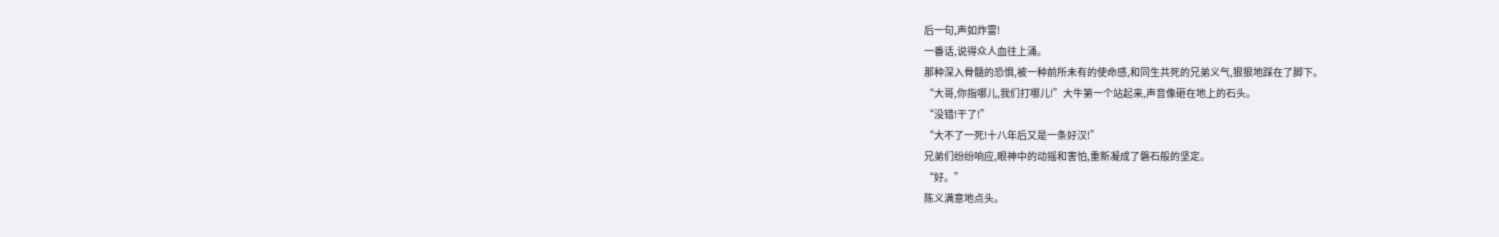后一句,声如炸雷!
一番话,说得众人血往上涌。
那种深入骨髓的恐惧,被一种前所未有的使命感,和同生共死的兄弟义气,狠狠地踩在了脚下。
“大哥,你指哪儿,我们打哪儿!”大牛第一个站起来,声音像砸在地上的石头。
“没错!干了!”
“大不了一死!十八年后又是一条好汉!”
兄弟们纷纷响应,眼神中的动摇和害怕,重新凝成了磐石般的坚定。
“好。”
陈义满意地点头。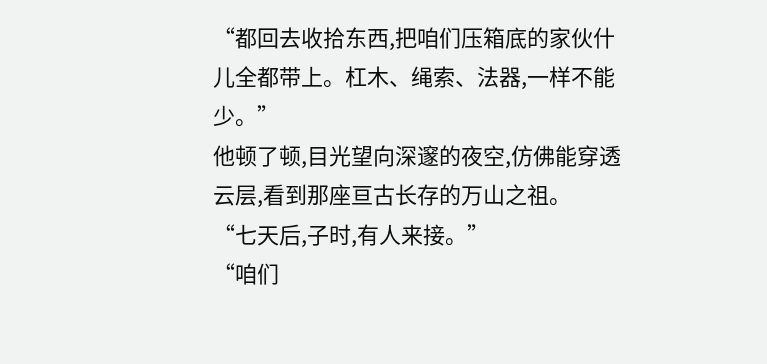“都回去收拾东西,把咱们压箱底的家伙什儿全都带上。杠木、绳索、法器,一样不能少。”
他顿了顿,目光望向深邃的夜空,仿佛能穿透云层,看到那座亘古长存的万山之祖。
“七天后,子时,有人来接。”
“咱们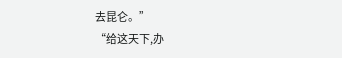去昆仑。”
“给这天下,办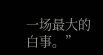一场最大的白事。”